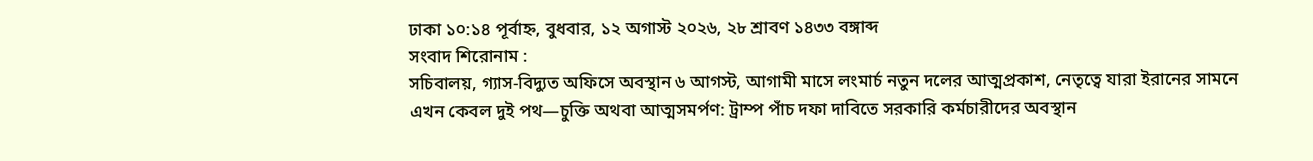ঢাকা ১০:১৪ পূর্বাহ্ন, বুধবার, ১২ অগাস্ট ২০২৬, ২৮ শ্রাবণ ১৪৩৩ বঙ্গাব্দ
সংবাদ শিরোনাম :
সচিবালয়, গ্যাস-বিদ্যুত অফিসে অবস্থান ৬ আগস্ট, আগামী মাসে লংমার্চ নতুন দলের আত্মপ্রকাশ, নেতৃত্বে যারা ইরানের সামনে এখন কেবল দুই পথ—চুক্তি অথবা আত্মসমর্পণ: ট্রাম্প পাঁচ দফা দাবিতে সরকারি কর্মচারীদের অবস্থান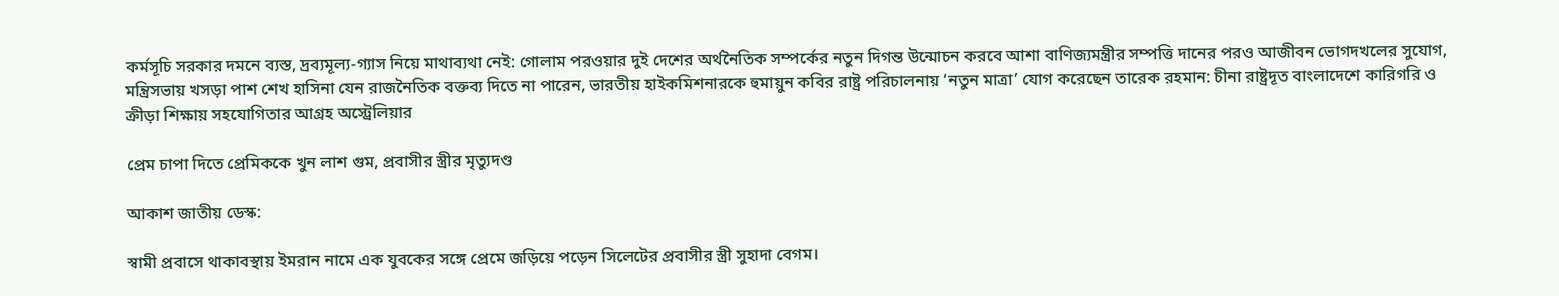কর্মসূচি সরকার দমনে ব্যস্ত, দ্রব্যমূল্য-গ্যাস নিয়ে মাথাব্যথা নেই: গোলাম পরওয়ার দুই দেশের অর্থনৈতিক সম্পর্কের নতুন দিগন্ত উন্মোচন করবে আশা বাণিজ্যমন্ত্রীর সম্পত্তি দানের পরও আজীবন ভোগদখলের সুযোগ, মন্ত্রিসভায় খসড়া পাশ শেখ হাসিনা যেন রাজনৈতিক বক্তব্য দিতে না পারেন, ভারতীয় হাইকমিশনারকে হুমায়ুন কবির রাষ্ট্র পরিচালনায় ‘নতুন মাত্রা’ যোগ করেছেন তারেক রহমান: চীনা রাষ্ট্রদূত বাংলাদেশে কারিগরি ও ক্রীড়া শিক্ষায় সহযোগিতার আগ্রহ অস্ট্রেলিয়ার

প্রেম চাপা দিতে প্রেমিককে খুন লাশ গুম, প্রবাসীর স্ত্রীর মৃত্যুদণ্ড

আকাশ জাতীয় ডেস্ক:

স্বামী প্রবাসে থাকাবস্থায় ইমরান নামে এক যুবকের সঙ্গে প্রেমে জড়িয়ে পড়েন সিলেটের প্রবাসীর স্ত্রী সুহাদা বেগম।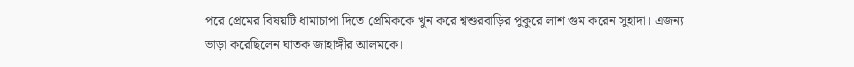পরে প্রেমের বিষয়টি ধামাচাপা দিতে প্রেমিককে খুন করে শ্বশুরবাড়ির পুকুরে লাশ গুম করেন সুহাদা। এজন্য ভাড়া করেছিলেন ঘাতক জাহাঙ্গীর আলমকে।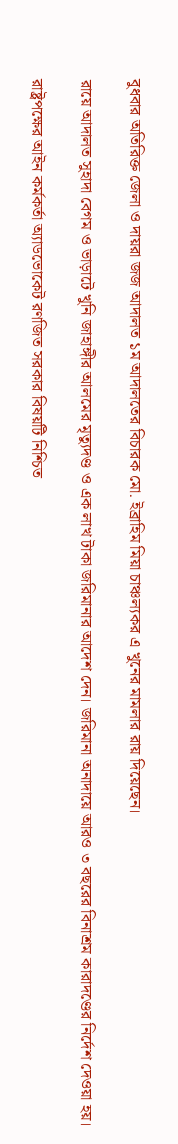বুধবার অতিরিক্ত জেলা ও দায়রা জজ আদালত ১ম আদালতের বিচারক মো. ইব্রাহিম মিয়া চাঞ্চল্যকর এ খুনের মামলার রায় দিয়েছেন।

রায়ে আদালত সুহাদা বেগম ও ভাড়াটে খুনি জাহাঙ্গীর আলমের মৃত্যুদণ্ড ও এক লাখ টাকা জরিমানার আদেশ দেন। জরিমানা অনাদায়ে আরও ৩ বছরের বিনাশ্রম কারাদণ্ডের নির্দেশ দেওয়া হয়।

রাষ্ট্রপক্ষের আইন কর্মকর্তা অ্যাডভোকেট রণজিত সরকার বিষয়টি নিশ্চিত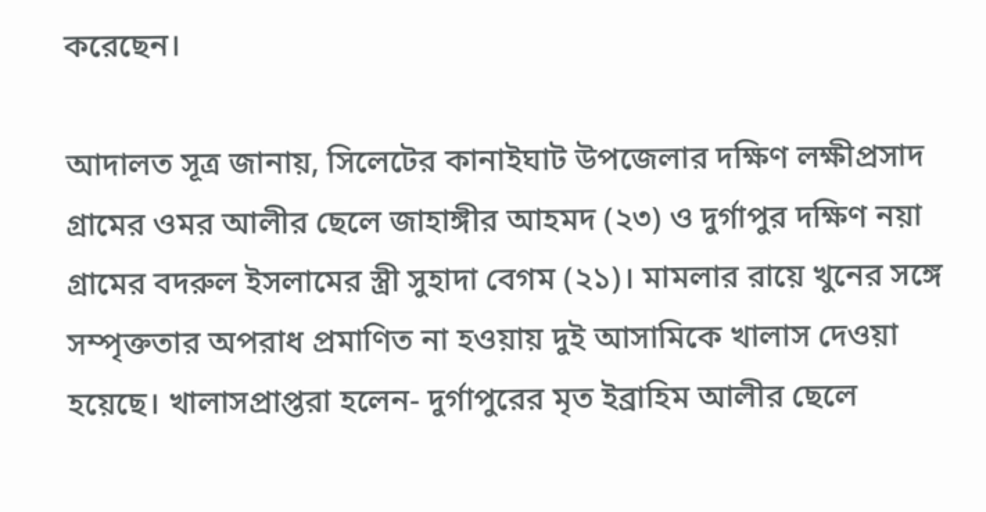করেছেন।

আদালত সূত্র জানায়, সিলেটের কানাইঘাট উপজেলার দক্ষিণ লক্ষীপ্রসাদ গ্রামের ওমর আলীর ছেলে জাহাঙ্গীর আহমদ (২৩) ও দুর্গাপুর দক্ষিণ নয়া গ্রামের বদরুল ইসলামের স্ত্রী সুহাদা বেগম (২১)। মামলার রায়ে খুনের সঙ্গে সম্পৃক্ততার অপরাধ প্রমাণিত না হওয়ায় দুই আসামিকে খালাস দেওয়া হয়েছে। খালাসপ্রাপ্তরা হলেন- দুর্গাপুরের মৃত ইব্রাহিম আলীর ছেলে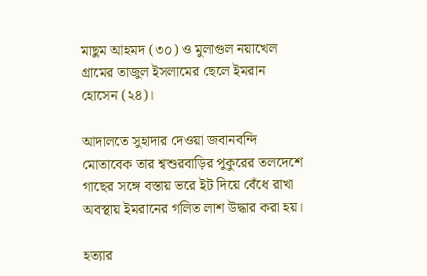মাছুম আহমদ (৩০) ও মুলাগুল নয়াখেল গ্রামের তাজুল ইসলামের ছেলে ইমরান হোসেন (২৪)।

আদালতে সুহাদার দেওয়া জবানবন্দি মোতাবেক তার শ্বশুরবাড়ির পুকুরের তলদেশে গাছের সঙ্গে বস্তায় ভরে ইট দিয়ে বেঁধে রাখা অবস্থায় ইমরানের গলিত লাশ উদ্ধার করা হয়।

হত্যার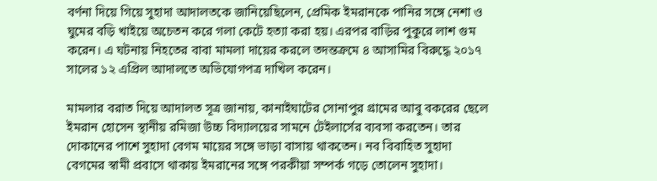বর্ণনা দিয়ে গিয়ে সুহাদা আদালতকে জানিয়েছিলেন, প্রেমিক ইমরানকে পানির সঙ্গে নেশা ও ঘুমের বড়ি খাইয়ে অচেতন করে গলা কেটে হত্যা করা হয়। এরপর বাড়ির পুকুরে লাশ গুম করেন। এ ঘটনায় নিহতের বাবা মামলা দায়ের করলে তদন্তক্রমে ৪ আসামির বিরুদ্ধে ২০১৭ সালের ১২ এপ্রিল আদালতে অভিযোগপত্র দাখিল করেন।

মামলার বরাত দিয়ে আদালত সূত্র জানায়, কানাইঘাটের সোনাপুর গ্রামের আবু বকরের ছেলে ইমরান হোসেন স্থানীয় রমিজা উচ্চ বিদ্যালয়ের সামনে টেইলার্সের ব্যবসা করতেন। তার দোকানের পাশে সুহাদা বেগম মায়ের সঙ্গে ভাড়া বাসায় থাকতেন। নব বিবাহিত সুহাদা বেগমের স্বামী প্রবাসে থাকায় ইমরানের সঙ্গে পরকীয়া সম্পর্ক গড়ে তোলেন সুহাদা।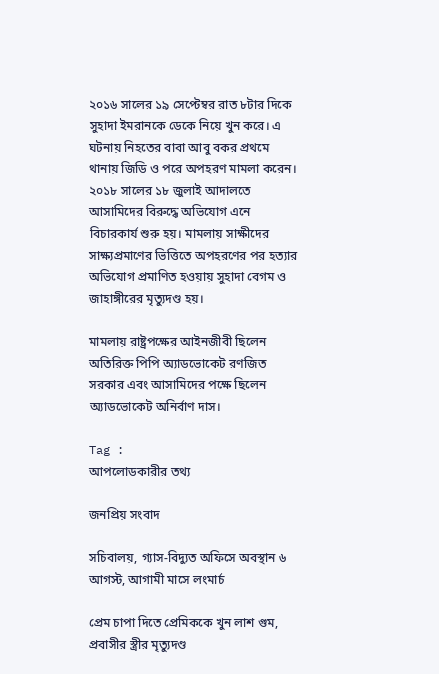২০১৬ সালের ১৯ সেপ্টেম্বর রাত ৮টার দিকে সুহাদা ইমরানকে ডেকে নিয়ে খুন করে। এ ঘটনায় নিহতের বাবা আবু বকর প্রথমে থানায় জিডি ও পরে অপহরণ মামলা করেন। ২০১৮ সালের ১৮ জুলাই আদালতে আসামিদের বিরুদ্ধে অভিযোগ এনে বিচারকার্য শুরু হয়। মামলায় সাক্ষীদের সাক্ষ্যপ্রমাণের ভিত্তিতে অপহরণের পর হত্যার অভিযোগ প্রমাণিত হওয়ায় সুহাদা বেগম ও জাহাঙ্গীরের মৃত্যুদণ্ড হয়।

মামলায় রাষ্ট্রপক্ষের আইনজীবী ছিলেন অতিরিক্ত পিপি অ্যাডভোকেট রণজিত সরকার এবং আসামিদের পক্ষে ছিলেন অ্যাডভোকেট অনির্বাণ দাস।

Tag :
আপলোডকারীর তথ্য

জনপ্রিয় সংবাদ

সচিবালয়, গ্যাস-বিদ্যুত অফিসে অবস্থান ৬ আগস্ট, আগামী মাসে লংমার্চ

প্রেম চাপা দিতে প্রেমিককে খুন লাশ গুম, প্রবাসীর স্ত্রীর মৃত্যুদণ্ড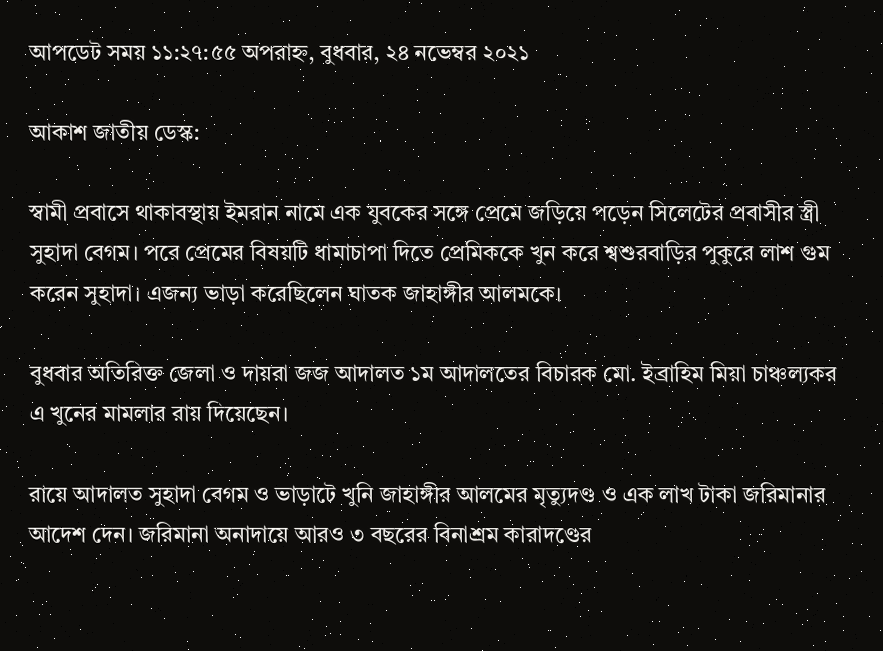আপডেট সময় ১১:২৭:৫৫ অপরাহ্ন, বুধবার, ২৪ নভেম্বর ২০২১

আকাশ জাতীয় ডেস্ক:

স্বামী প্রবাসে থাকাবস্থায় ইমরান নামে এক যুবকের সঙ্গে প্রেমে জড়িয়ে পড়েন সিলেটের প্রবাসীর স্ত্রী সুহাদা বেগম। পরে প্রেমের বিষয়টি ধামাচাপা দিতে প্রেমিককে খুন করে শ্বশুরবাড়ির পুকুরে লাশ গুম করেন সুহাদা। এজন্য ভাড়া করেছিলেন ঘাতক জাহাঙ্গীর আলমকে।

বুধবার অতিরিক্ত জেলা ও দায়রা জজ আদালত ১ম আদালতের বিচারক মো. ইব্রাহিম মিয়া চাঞ্চল্যকর এ খুনের মামলার রায় দিয়েছেন।

রায়ে আদালত সুহাদা বেগম ও ভাড়াটে খুনি জাহাঙ্গীর আলমের মৃত্যুদণ্ড ও এক লাখ টাকা জরিমানার আদেশ দেন। জরিমানা অনাদায়ে আরও ৩ বছরের বিনাশ্রম কারাদণ্ডের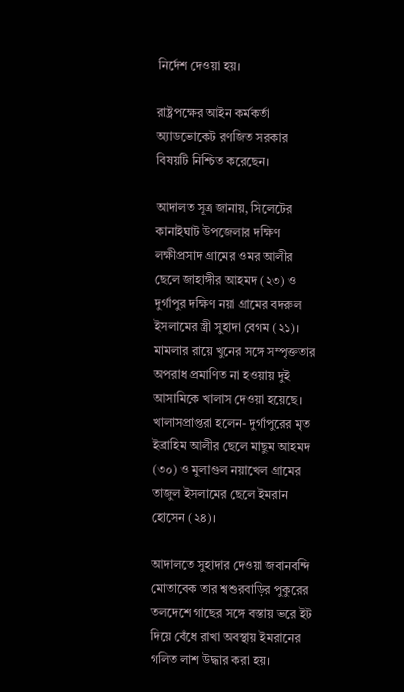নির্দেশ দেওয়া হয়।

রাষ্ট্রপক্ষের আইন কর্মকর্তা অ্যাডভোকেট রণজিত সরকার বিষয়টি নিশ্চিত করেছেন।

আদালত সূত্র জানায়, সিলেটের কানাইঘাট উপজেলার দক্ষিণ লক্ষীপ্রসাদ গ্রামের ওমর আলীর ছেলে জাহাঙ্গীর আহমদ (২৩) ও দুর্গাপুর দক্ষিণ নয়া গ্রামের বদরুল ইসলামের স্ত্রী সুহাদা বেগম (২১)। মামলার রায়ে খুনের সঙ্গে সম্পৃক্ততার অপরাধ প্রমাণিত না হওয়ায় দুই আসামিকে খালাস দেওয়া হয়েছে। খালাসপ্রাপ্তরা হলেন- দুর্গাপুরের মৃত ইব্রাহিম আলীর ছেলে মাছুম আহমদ (৩০) ও মুলাগুল নয়াখেল গ্রামের তাজুল ইসলামের ছেলে ইমরান হোসেন (২৪)।

আদালতে সুহাদার দেওয়া জবানবন্দি মোতাবেক তার শ্বশুরবাড়ির পুকুরের তলদেশে গাছের সঙ্গে বস্তায় ভরে ইট দিয়ে বেঁধে রাখা অবস্থায় ইমরানের গলিত লাশ উদ্ধার করা হয়।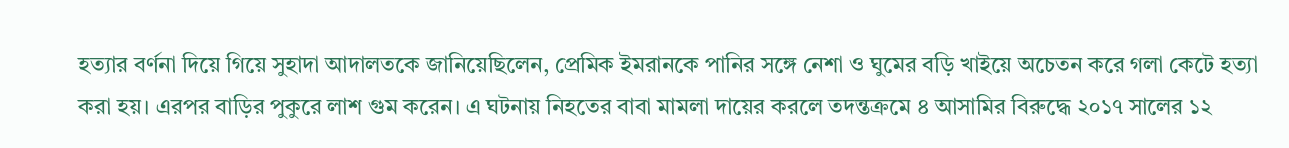হত্যার বর্ণনা দিয়ে গিয়ে সুহাদা আদালতকে জানিয়েছিলেন, প্রেমিক ইমরানকে পানির সঙ্গে নেশা ও ঘুমের বড়ি খাইয়ে অচেতন করে গলা কেটে হত্যা করা হয়। এরপর বাড়ির পুকুরে লাশ গুম করেন। এ ঘটনায় নিহতের বাবা মামলা দায়ের করলে তদন্তক্রমে ৪ আসামির বিরুদ্ধে ২০১৭ সালের ১২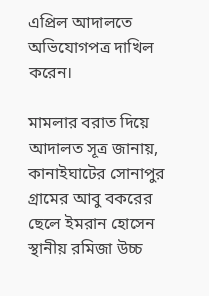এপ্রিল আদালতে অভিযোগপত্র দাখিল করেন।

মামলার বরাত দিয়ে আদালত সূত্র জানায়, কানাইঘাটের সোনাপুর গ্রামের আবু বকরের ছেলে ইমরান হোসেন স্থানীয় রমিজা উচ্চ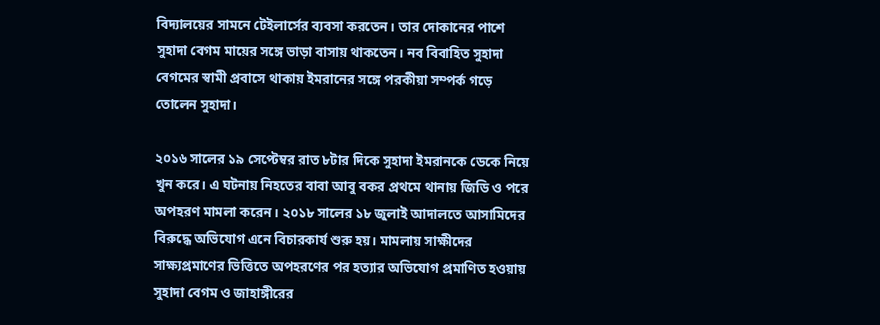বিদ্যালয়ের সামনে টেইলার্সের ব্যবসা করতেন। তার দোকানের পাশে সুহাদা বেগম মায়ের সঙ্গে ভাড়া বাসায় থাকতেন। নব বিবাহিত সুহাদা বেগমের স্বামী প্রবাসে থাকায় ইমরানের সঙ্গে পরকীয়া সম্পর্ক গড়ে তোলেন সুহাদা।

২০১৬ সালের ১৯ সেপ্টেম্বর রাত ৮টার দিকে সুহাদা ইমরানকে ডেকে নিয়ে খুন করে। এ ঘটনায় নিহতের বাবা আবু বকর প্রথমে থানায় জিডি ও পরে অপহরণ মামলা করেন। ২০১৮ সালের ১৮ জুলাই আদালতে আসামিদের বিরুদ্ধে অভিযোগ এনে বিচারকার্য শুরু হয়। মামলায় সাক্ষীদের সাক্ষ্যপ্রমাণের ভিত্তিতে অপহরণের পর হত্যার অভিযোগ প্রমাণিত হওয়ায় সুহাদা বেগম ও জাহাঙ্গীরের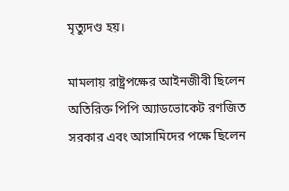মৃত্যুদণ্ড হয়।

মামলায় রাষ্ট্রপক্ষের আইনজীবী ছিলেন অতিরিক্ত পিপি অ্যাডভোকেট রণজিত সরকার এবং আসামিদের পক্ষে ছিলেন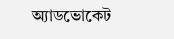অ্যাডভোকেট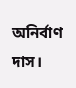অনির্বাণ দাস।